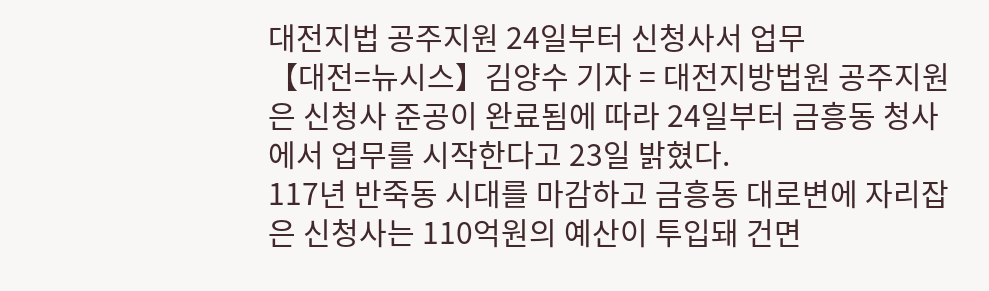대전지법 공주지원 24일부터 신청사서 업무
【대전=뉴시스】김양수 기자 = 대전지방법원 공주지원은 신청사 준공이 완료됨에 따라 24일부터 금흥동 청사에서 업무를 시작한다고 23일 밝혔다.
117년 반죽동 시대를 마감하고 금흥동 대로변에 자리잡은 신청사는 110억원의 예산이 투입돼 건면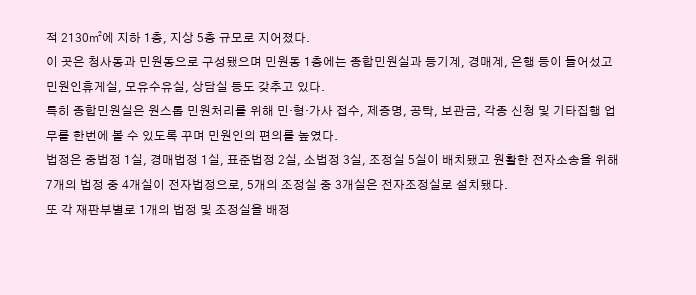적 2130㎡에 지하 1층, 지상 5층 규모로 지어졌다.
이 곳은 청사동과 민원동으로 구성됐으며 민원동 1층에는 종합민원실과 등기계, 경매계, 은행 등이 들어섰고 민원인휴게실, 모유수유실, 상담실 등도 갖추고 있다.
특히 종합민원실은 원스톱 민원처리를 위해 민·형·가사 접수, 제증명, 공탁, 보관금, 각종 신청 및 기타집행 업무를 한번에 볼 수 있도록 꾸며 민원인의 편의를 높였다.
법정은 중법정 1실, 경매법정 1실, 표준법정 2실, 소법정 3실, 조정실 5실이 배치됐고 원활한 전자소송을 위해 7개의 법정 중 4개실이 전자법정으로, 5개의 조정실 중 3개실은 전자조정실로 설치됐다.
또 각 재판부별로 1개의 법정 및 조정실을 배정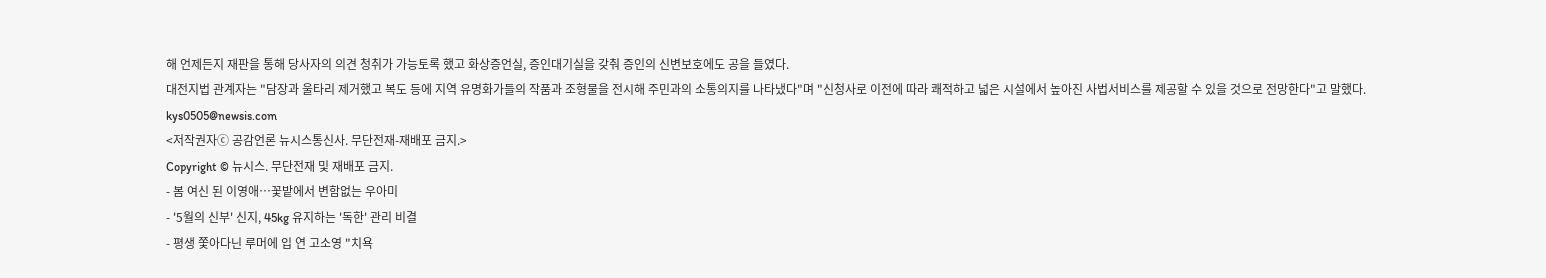해 언제든지 재판을 통해 당사자의 의견 청취가 가능토록 했고 화상증언실, 증인대기실을 갖춰 증인의 신변보호에도 공을 들였다.
대전지법 관계자는 "담장과 울타리 제거했고 복도 등에 지역 유명화가들의 작품과 조형물을 전시해 주민과의 소통의지를 나타냈다"며 "신청사로 이전에 따라 쾌적하고 넓은 시설에서 높아진 사법서비스를 제공할 수 있을 것으로 전망한다"고 말했다.
kys0505@newsis.com
<저작권자ⓒ 공감언론 뉴시스통신사. 무단전재-재배포 금지.>
Copyright © 뉴시스. 무단전재 및 재배포 금지.
- 봄 여신 된 이영애…꽃밭에서 변함없는 우아미
- '5월의 신부' 신지, 45kg 유지하는 '독한' 관리 비결
- 평생 쫓아다닌 루머에 입 연 고소영 "치욕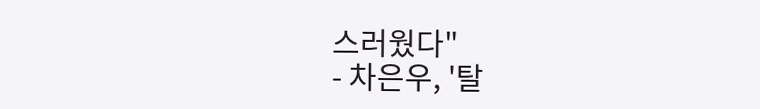스러웠다"
- 차은우, '탈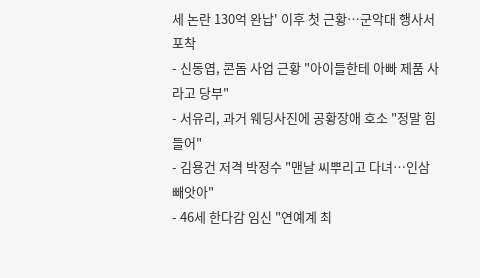세 논란 130억 완납' 이후 첫 근황…군악대 행사서 포착
- 신동엽, 콘돔 사업 근황 "아이들한테 아빠 제품 사라고 당부"
- 서유리, 과거 웨딩사진에 공황장애 호소 "정말 힘들어"
- 김용건 저격 박정수 "맨날 씨뿌리고 다녀…인삼 빼앗아"
- 46세 한다감 임신 "연예계 최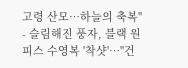고령 산모…하늘의 축복"
- 슬림해진 풍자, 블랙 원피스 수영복 '착샷'…"건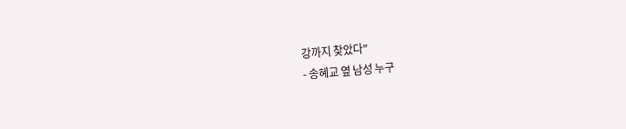강까지 찾았다"
- 송혜교 옆 남성 누구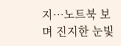지…노트북 보며 진지한 눈빛